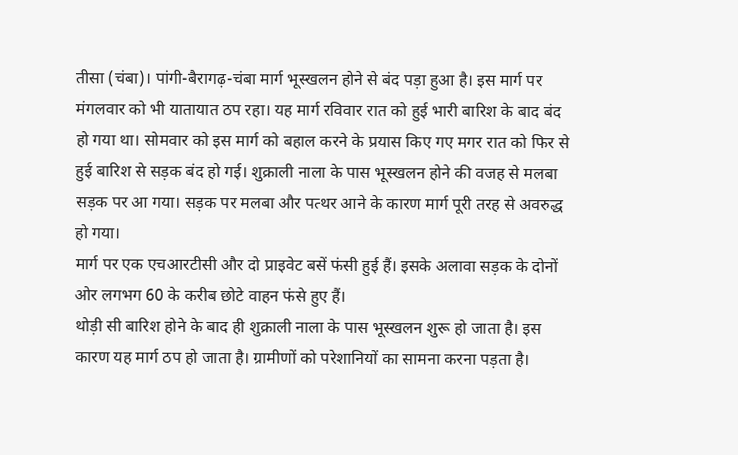तीसा (चंबा)। पांगी-बैरागढ़-चंबा मार्ग भूस्खलन होने से बंद पड़ा हुआ है। इस मार्ग पर मंगलवार को भी यातायात ठप रहा। यह मार्ग रविवार रात को हुई भारी बारिश के बाद बंद हो गया था। सोमवार को इस मार्ग को बहाल करने के प्रयास किए गए मगर रात को फिर से हुई बारिश से सड़क बंद हो गई। शुक्राली नाला के पास भूस्खलन होने की वजह से मलबा सड़क पर आ गया। सड़क पर मलबा और पत्थर आने के कारण मार्ग पूरी तरह से अवरुद्ध हो गया।
मार्ग पर एक एचआरटीसी और दो प्राइवेट बसें फंसी हुई हैं। इसके अलावा सड़क के दोनों ओर लगभग 60 के करीब छोटे वाहन फंसे हुए हैं।
थोड़ी सी बारिश होने के बाद ही शुक्राली नाला के पास भूस्खलन शुरू हो जाता है। इस कारण यह मार्ग ठप हो जाता है। ग्रामीणों को परेशानियों का सामना करना पड़ता है।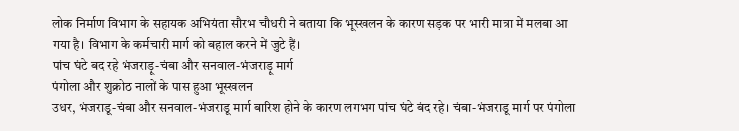लोक निर्माण विभाग के सहायक अभियंता सौरभ चौधरी ने बताया कि भूस्खलन के कारण सड़क पर भारी मात्रा में मलबा आ गया है। विभाग के कर्मचारी मार्ग को बहाल करने में जुटे हैं।
पांच घंटे बद रहे भंजराड़ू-चंबा और सनवाल-भंजराड़ू मार्ग
पंगोला और शुक्रोठ नालों के पास हुआ भूस्खलन
उधर, भंजराडू-चंबा और सनवाल-भंजराडू मार्ग बारिश होने के कारण लगभग पांच घंटे बंद रहे। चंबा-भंजराडू मार्ग पर पंगोला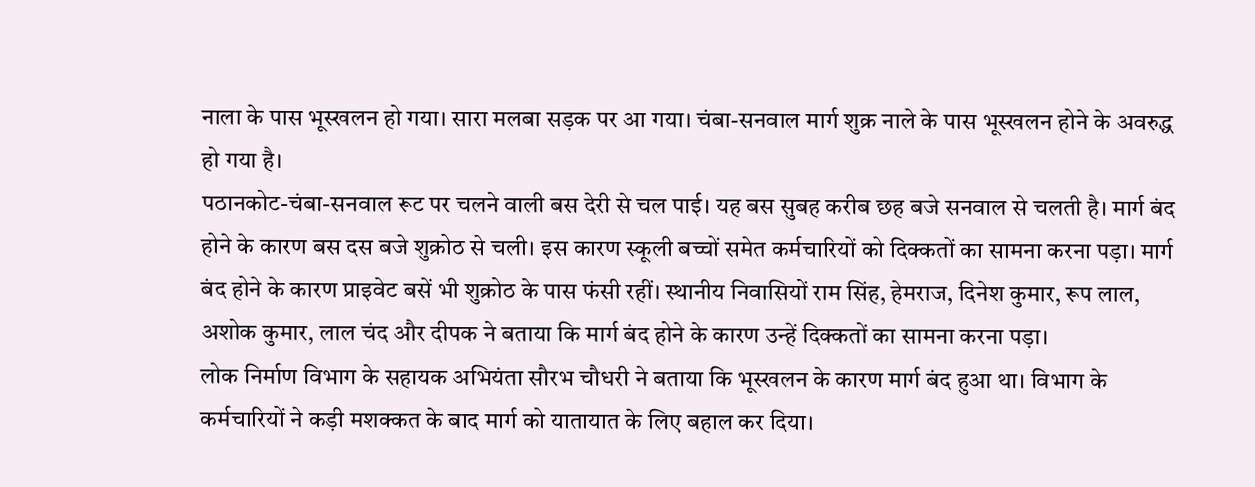नाला के पास भूस्खलन हो गया। सारा मलबा सड़क पर आ गया। चंबा-सनवाल मार्ग शुक्र नाले के पास भूस्खलन होने के अवरुद्ध हो गया है।
पठानकोट-चंबा-सनवाल रूट पर चलने वाली बस देरी से चल पाई। यह बस सुबह करीब छह बजे सनवाल से चलती है। मार्ग बंद होने के कारण बस दस बजे शुक्रोठ से चली। इस कारण स्कूली बच्चों समेत कर्मचारियों को दिक्कतों का सामना करना पड़ा। मार्ग बंद होने के कारण प्राइवेट बसें भी शुक्रोठ के पास फंसी रहीं। स्थानीय निवासियों राम सिंह, हेमराज, दिनेश कुमार, रूप लाल, अशोक कुमार, लाल चंद और दीपक ने बताया कि मार्ग बंद होने के कारण उन्हें दिक्कतों का सामना करना पड़ा।
लोक निर्माण विभाग के सहायक अभियंता सौरभ चौधरी ने बताया कि भूस्खलन के कारण मार्ग बंद हुआ था। विभाग के कर्मचारियों ने कड़ी मशक्कत के बाद मार्ग को यातायात के लिए बहाल कर दिया।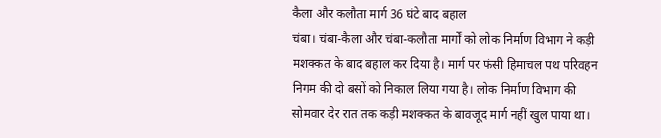कैला और कलौता मार्ग 36 घंटे बाद बहाल
चंबा। चंबा-कैला और चंबा-कलौता मार्गों को लोक निर्माण विभाग ने कड़ी मशक्कत के बाद बहाल कर दिया है। मार्ग पर फंसी हिमाचल पथ परिवहन निगम की दो बसों को निकाल लिया गया है। लोक निर्माण विभाग की सोमवार देर रात तक कड़ी मशक्कत के बावजूद मार्ग नहीं खुल पाया था।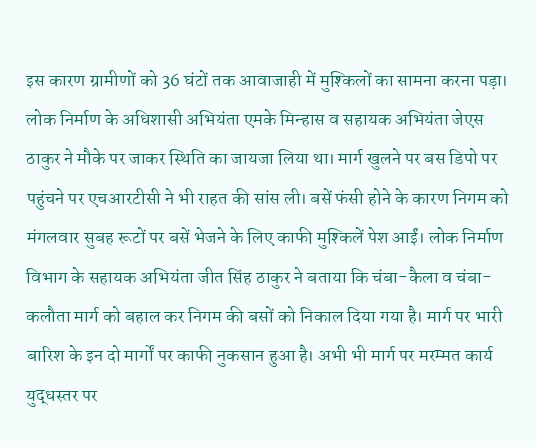इस कारण ग्रामीणों को 36 घंटों तक आवाजाही में मुश्किलों का सामना करना पड़ा।
लोक निर्माण के अधिशासी अभियंता एमके मिन्हास व सहायक अभियंता जेएस ठाकुर ने मौके पर जाकर स्थिति का जायजा लिया था। मार्ग खुलने पर बस डिपो पर पहुंचने पर एचआरटीसी ने भी राहत की सांस ली। बसें फंसी होने के कारण निगम को मंगलवार सुबह रूटों पर बसें भेजने के लिए काफी मुश्किलें पेश आईं। लोक निर्माण विभाग के सहायक अभियंता जीत सिंह ठाकुर ने बताया कि चंबा-कैला व चंबा-कलौता मार्ग को बहाल कर निगम की बसों को निकाल दिया गया है। मार्ग पर भारी बारिश के इन दो मार्गों पर काफी नुकसान हुआ है। अभी भी मार्ग पर मरम्मत कार्य युद्धस्तर पर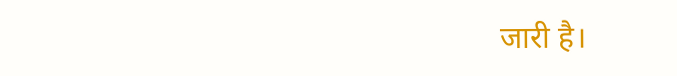जारी है।